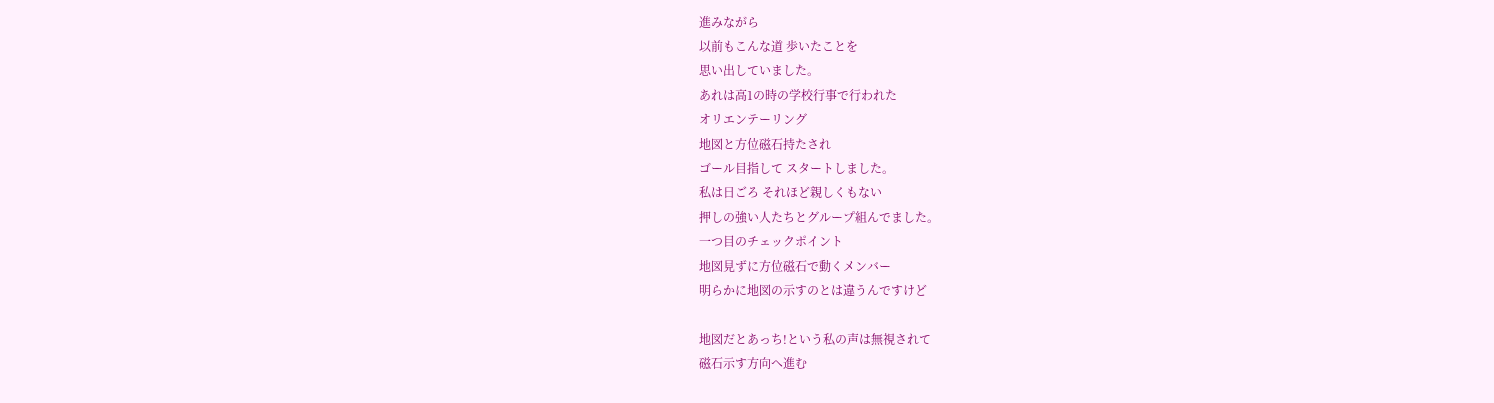進みながら
以前もこんな道 歩いたことを
思い出していました。
あれは高1の時の学校行事で行われた
オリエンテーリング
地図と方位磁石持たされ
ゴール目指して スタートしました。
私は日ごろ それほど親しくもない
押しの強い人たちとグループ組んでました。
一つ目のチェックポイント
地図見ずに方位磁石で動くメンバー
明らかに地図の示すのとは違うんですけど

地図だとあっち!という私の声は無視されて
磁石示す方向へ進む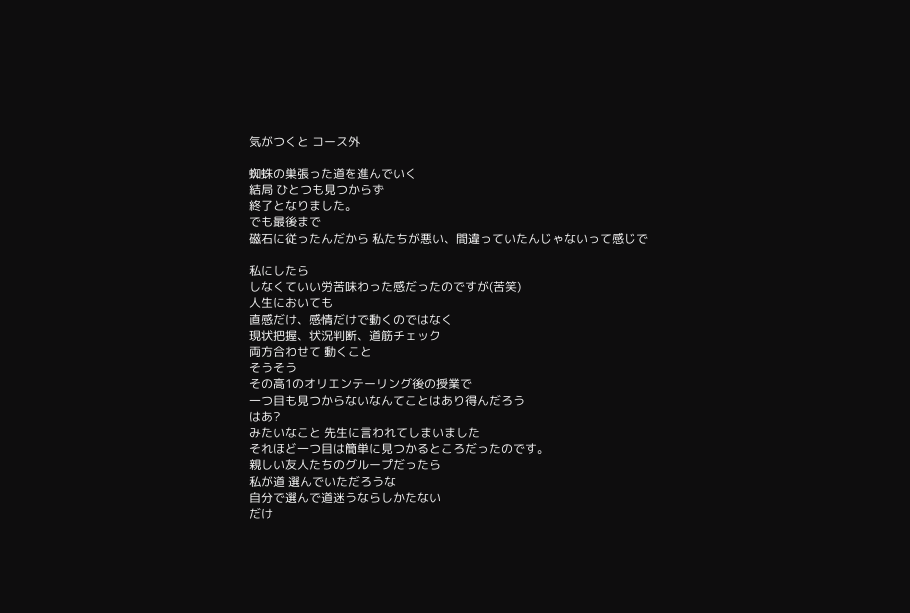気がつくと コース外

蜘蛛の巣張った道を進んでいく
結局 ひとつも見つからず
終了となりました。
でも最後まで
磁石に従ったんだから 私たちが悪い、間違っていたんじゃないって感じで

私にしたら
しなくていい労苦味わった感だったのですが(苦笑)
人生においても
直感だけ、感情だけで動くのではなく
現状把握、状況判断、道筋チェック
両方合わせて 動くこと
そうそう
その高1のオリエンテーリング後の授業で
一つ目も見つからないなんてことはあり得んだろう
はあ?
みたいなこと 先生に言われてしまいました
それほど一つ目は簡単に見つかるところだったのです。
親しい友人たちのグループだったら
私が道 選んでいただろうな
自分で選んで道迷うならしかたない
だけ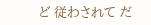ど 従わされて だ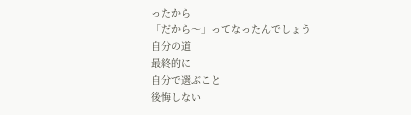ったから
「だから〜」ってなったんでしょう
自分の道
最終的に
自分で選ぶこと
後悔しない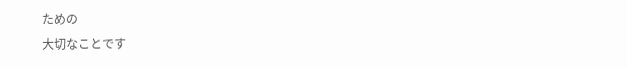ための
大切なことです